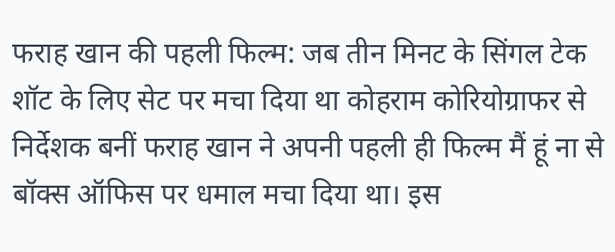फराह खान की पहली फिल्म: जब तीन मिनट के सिंगल टेक शॉट के लिए सेट पर मचा दिया था कोहराम कोरियोग्राफर से निर्देशक बनीं फराह खान ने अपनी पहली ही फिल्म मैं हूं ना से बॉक्स ऑफिस पर धमाल मचा दिया था। इस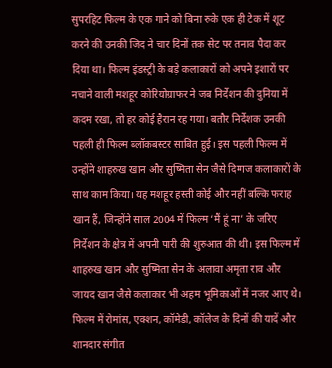सुपरहिट फिल्म के एक गाने को बिना रुके एक ही टेक में शूट करने की उनकी जिद ने चार दिनों तक सेट पर तनाव पैदा कर दिया था। फिल्म इंडस्ट्री के बड़े कलाकारों को अपने इशारों पर नचाने वाली मशहूर कोरियोग्राफर ने जब निर्देशन की दुनिया में कदम रखा, तो हर कोई हैरान रह गया। बतौर निर्देशक उनकी पहली ही फिल्म ब्लॉकबस्टर साबित हुई। इस पहली फिल्म में उन्होंने शाहरुख खान और सुष्मिता सेन जैसे दिग्गज कलाकारों के साथ काम किया। यह मशहूर हस्ती कोई और नहीं बल्कि फराह खान हैं, जिन्होंने साल 2004 में फिल्म ‘मैं हूं ना’ के जरिए निर्देशन के क्षेत्र में अपनी पारी की शुरुआत की थी। इस फिल्म में शाहरुख खान और सुष्मिता सेन के अलावा अमृता राव और जायद खान जैसे कलाकार भी अहम भूमिकाओं में नजर आए थे। फिल्म में रोमांस, एक्शन, कॉमेडी, कॉलेज के दिनों की यादें और शानदार संगीत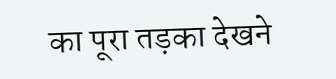का पूरा तड़का देखने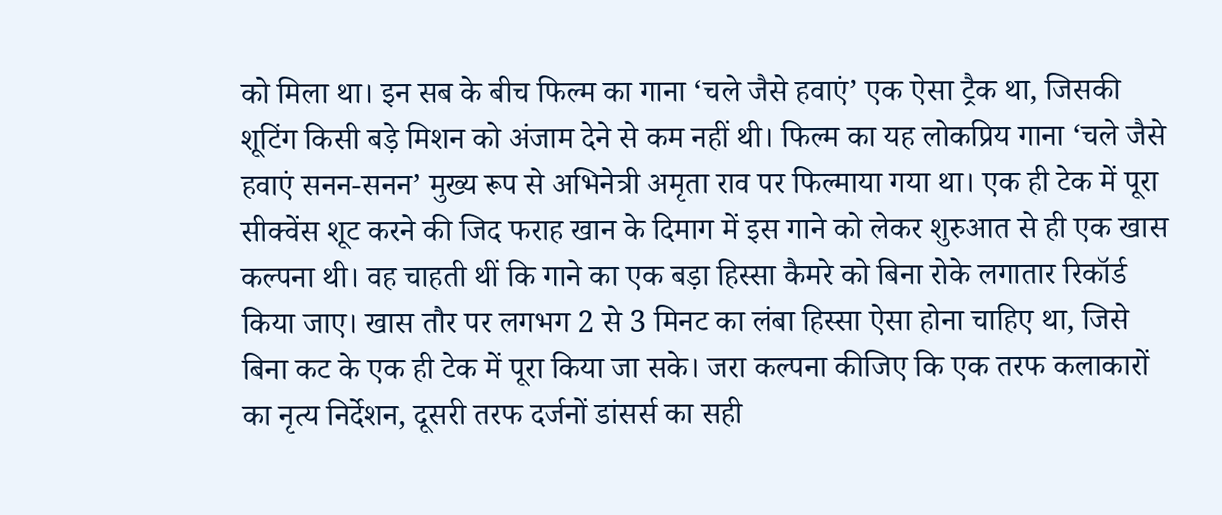को मिला था। इन सब के बीच फिल्म का गाना ‘चले जैसे हवाएं’ एक ऐसा ट्रैक था, जिसकी शूटिंग किसी बड़े मिशन को अंजाम देने से कम नहीं थी। फिल्म का यह लोकप्रिय गाना ‘चले जैसे हवाएं सनन-सनन’ मुख्य रूप से अभिनेत्री अमृता राव पर फिल्माया गया था। एक ही टेक में पूरा सीक्वेंस शूट करने की जिद फराह खान के दिमाग में इस गाने को लेकर शुरुआत से ही एक खास कल्पना थी। वह चाहती थीं कि गाने का एक बड़ा हिस्सा कैमरे को बिना रोके लगातार रिकॉर्ड किया जाए। खास तौर पर लगभग 2 से 3 मिनट का लंबा हिस्सा ऐसा होना चाहिए था, जिसे बिना कट के एक ही टेक में पूरा किया जा सके। जरा कल्पना कीजिए कि एक तरफ कलाकारों का नृत्य निर्देशन, दूसरी तरफ दर्जनों डांसर्स का सही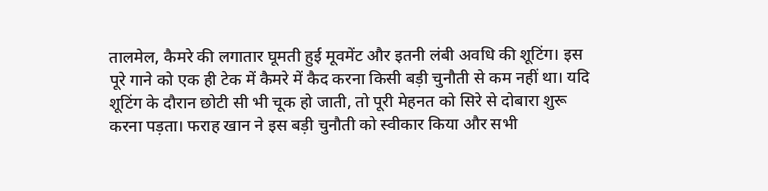तालमेल, कैमरे की लगातार घूमती हुई मूवमेंट और इतनी लंबी अवधि की शूटिंग। इस पूरे गाने को एक ही टेक में कैमरे में कैद करना किसी बड़ी चुनौती से कम नहीं था। यदि शूटिंग के दौरान छोटी सी भी चूक हो जाती, तो पूरी मेहनत को सिरे से दोबारा शुरू करना पड़ता। फराह खान ने इस बड़ी चुनौती को स्वीकार किया और सभी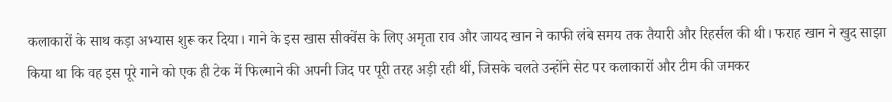कलाकारों के साथ कड़ा अभ्यास शुरू कर दिया। गाने के इस खास सीक्वेंस के लिए अमृता राव और जायद खान ने काफी लंबे समय तक तैयारी और रिहर्सल की थी। फराह खान ने खुद साझा किया था कि वह इस पूरे गाने को एक ही टेक में फिल्माने की अपनी जिद पर पूरी तरह अड़ी रही थीं, जिसके चलते उन्होंने सेट पर कलाकारों और टीम की जमकर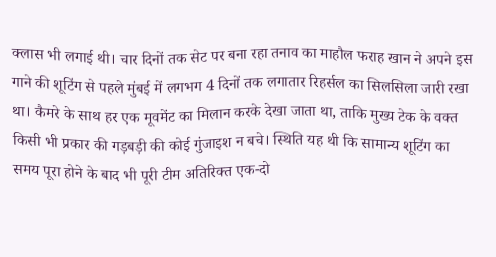क्लास भी लगाई थी। चार दिनों तक सेट पर बना रहा तनाव का माहौल फराह खान ने अपने इस गाने की शूटिंग से पहले मुंबई में लगभग 4 दिनों तक लगातार रिहर्सल का सिलसिला जारी रखा था। कैमरे के साथ हर एक मूवमेंट का मिलान करके देखा जाता था, ताकि मुख्य टेक के वक्त किसी भी प्रकार की गड़बड़ी की कोई गुंजाइश न बचे। स्थिति यह थी कि सामान्य शूटिंग का समय पूरा होने के बाद भी पूरी टीम अतिरिक्त एक-दो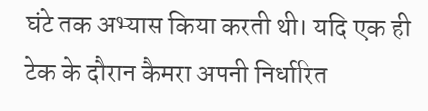घंटे तक अभ्यास किया करती थी। यदि एक ही टेक के दौरान कैमरा अपनी निर्धारित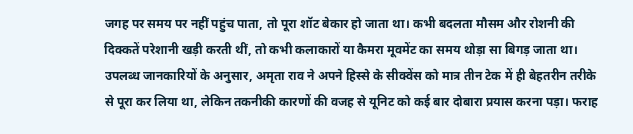जगह पर समय पर नहीं पहुंच पाता, तो पूरा शॉट बेकार हो जाता था। कभी बदलता मौसम और रोशनी की दिक्कतें परेशानी खड़ी करती थीं, तो कभी कलाकारों या कैमरा मूवमेंट का समय थोड़ा सा बिगड़ जाता था। उपलब्ध जानकारियों के अनुसार, अमृता राव ने अपने हिस्से के सीक्वेंस को मात्र तीन टेक में ही बेहतरीन तरीके से पूरा कर लिया था, लेकिन तकनीकी कारणों की वजह से यूनिट को कई बार दोबारा प्रयास करना पड़ा। फराह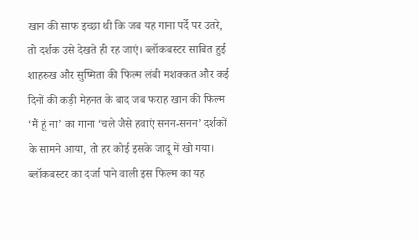खान की साफ इच्छा थी कि जब यह गाना पर्दे पर उतरे, तो दर्शक उसे देखते ही रह जाएं। ब्लॉकबस्टर साबित हुई शाहरुख और सुष्मिता की फिल्म लंबी मशक्कत और कई दिनों की कड़ी मेहनत के बाद जब फराह खान की फिल्म ‘मैं हूं ना’ का गाना ‘चले जैसे हवाएं सनन-सनन’ दर्शकों के सामने आया, तो हर कोई इसके जादू में खो गया। ब्लॉकबस्टर का दर्जा पाने वाली इस फिल्म का यह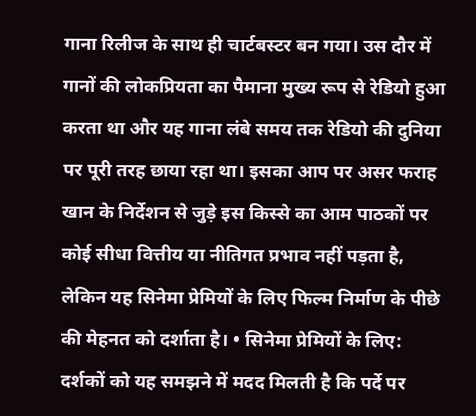गाना रिलीज के साथ ही चार्टबस्टर बन गया। उस दौर में गानों की लोकप्रियता का पैमाना मुख्य रूप से रेडियो हुआ करता था और यह गाना लंबे समय तक रेडियो की दुनिया पर पूरी तरह छाया रहा था। इसका आप पर असर फराह खान के निर्देशन से जुड़े इस किस्से का आम पाठकों पर कोई सीधा वित्तीय या नीतिगत प्रभाव नहीं पड़ता है, लेकिन यह सिनेमा प्रेमियों के लिए फिल्म निर्माण के पीछे की मेहनत को दर्शाता है। • सिनेमा प्रेमियों के लिए: दर्शकों को यह समझने में मदद मिलती है कि पर्दे पर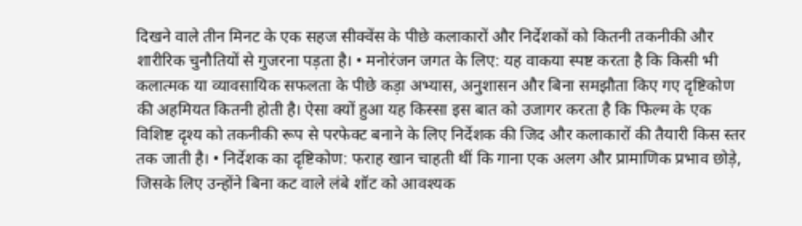दिखने वाले तीन मिनट के एक सहज सीक्वेंस के पीछे कलाकारों और निर्देशकों को कितनी तकनीकी और शारीरिक चुनौतियों से गुजरना पड़ता है। • मनोरंजन जगत के लिए: यह वाकया स्पष्ट करता है कि किसी भी कलात्मक या व्यावसायिक सफलता के पीछे कड़ा अभ्यास, अनुशासन और बिना समझौता किए गए दृष्टिकोण की अहमियत कितनी होती है। ऐसा क्यों हुआ यह किस्सा इस बात को उजागर करता है कि फिल्म के एक विशिष्ट दृश्य को तकनीकी रूप से परफेक्ट बनाने के लिए निर्देशक की जिद और कलाकारों की तैयारी किस स्तर तक जाती है। • निर्देशक का दृष्टिकोण: फराह खान चाहती थीं कि गाना एक अलग और प्रामाणिक प्रभाव छोड़े, जिसके लिए उन्होंने बिना कट वाले लंबे शॉट को आवश्यक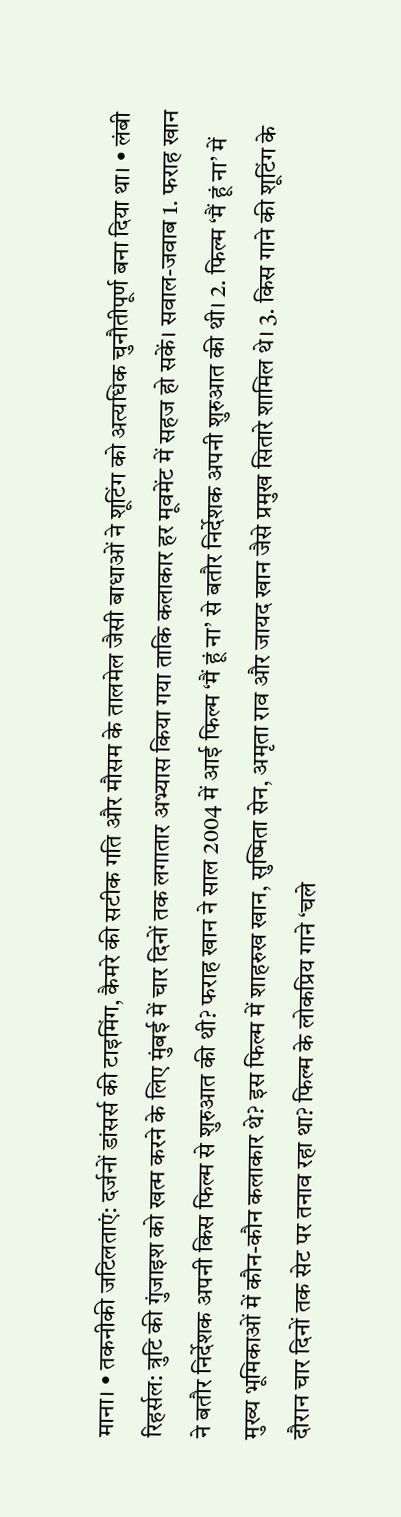माना। • तकनीकी जटिलताएं: दर्जनों डांसर्स की टाइमिंग, कैमरे की सटीक गति और मौसम के तालमेल जैसी बाधाओं ने शूटिंग को अत्यधिक चुनौतीपूर्ण बना दिया था। • लंबी रिहर्सल: त्रुटि की गुंजाइश को खत्म करने के लिए मुंबई में चार दिनों तक लगातार अभ्यास किया गया ताकि कलाकार हर मूवमेंट में सहज हो सकें। सवाल-जवाब 1. फराह खान ने बतौर निर्देशक अपनी किस फिल्म से शुरुआत की थी? फराह खान ने साल 2004 में आई फिल्म ‘मैं हूं ना’ से बतौर निर्देशक अपनी शुरुआत की थी। 2. फिल्म ‘मैं हूं ना’ में मुख्य भूमिकाओं में कौन-कौन कलाकार थे? इस फिल्म में शाहरुख खान, सुष्मिता सेन, अमृता राव और जायद खान जैसे प्रमुख सितारे शामिल थे। 3. किस गाने की शूटिंग के दौरान चार दिनों तक सेट पर तनाव रहा था? फिल्म के लोकप्रिय गाने ‘चले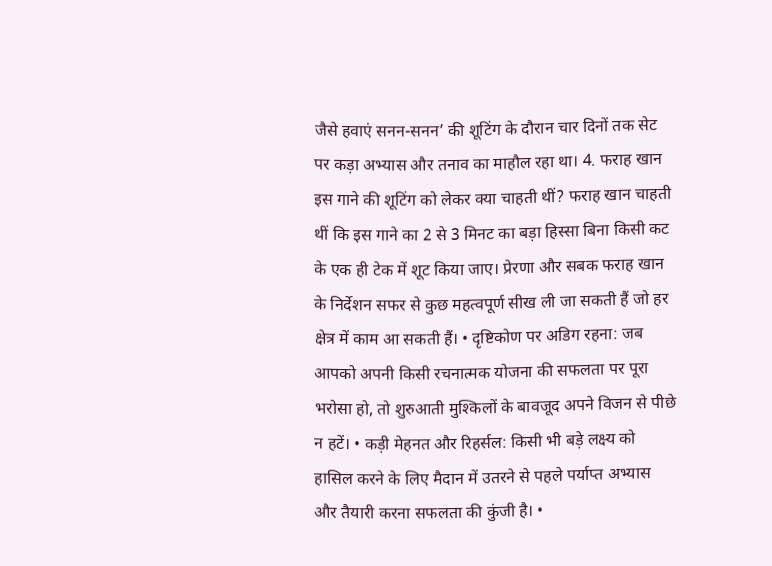जैसे हवाएं सनन-सनन’ की शूटिंग के दौरान चार दिनों तक सेट पर कड़ा अभ्यास और तनाव का माहौल रहा था। 4. फराह खान इस गाने की शूटिंग को लेकर क्या चाहती थीं? फराह खान चाहती थीं कि इस गाने का 2 से 3 मिनट का बड़ा हिस्सा बिना किसी कट के एक ही टेक में शूट किया जाए। प्रेरणा और सबक फराह खान के निर्देशन सफर से कुछ महत्वपूर्ण सीख ली जा सकती हैं जो हर क्षेत्र में काम आ सकती हैं। • दृष्टिकोण पर अडिग रहना: जब आपको अपनी किसी रचनात्मक योजना की सफलता पर पूरा भरोसा हो, तो शुरुआती मुश्किलों के बावजूद अपने विजन से पीछे न हटें। • कड़ी मेहनत और रिहर्सल: किसी भी बड़े लक्ष्य को हासिल करने के लिए मैदान में उतरने से पहले पर्याप्त अभ्यास और तैयारी करना सफलता की कुंजी है। •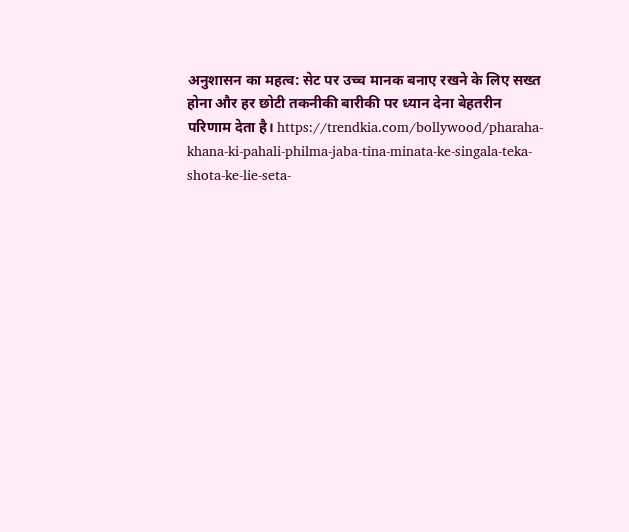अनुशासन का महत्व: सेट पर उच्च मानक बनाए रखने के लिए सख्त होना और हर छोटी तकनीकी बारीकी पर ध्यान देना बेहतरीन परिणाम देता है। https://trendkia.com/bollywood/pharaha-khana-ki-pahali-philma-jaba-tina-minata-ke-singala-teka-shota-ke-lie-seta-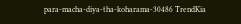para-macha-diya-tha-koharama-30486 TrendKia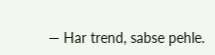— Har trend, sabse pehle.